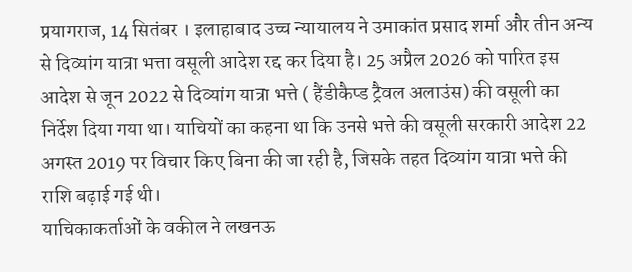प्रयागराज, 14 सितंबर । इलाहाबाद उच्च न्यायालय ने उमाकांत प्रसाद शर्मा और तीन अन्य से दिव्यांग यात्रा भत्ता वसूली आदेश रद्द कर दिया है। 25 अप्रैल 2026 को पारित इस आदेश से जून 2022 से दिव्यांग यात्रा भत्ते ( हैंडीकैप्ड ट्रैवल अलाउंस) की वसूली का निर्देश दिया गया था। याचियों का कहना था कि उनसे भत्ते की वसूली सरकारी आदेश 22 अगस्त 2019 पर विचार किए बिना की जा रही है, जिसके तहत दिव्यांग यात्रा भत्ते की राशि बढ़ाई गई थी।
याचिकाकर्ताओं के वकील ने लखनऊ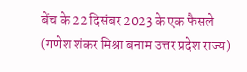बेंच के 22 दिसंबर 2023 के एक फैसले (गणेश शंकर मिश्रा बनाम उत्तर प्रदेश राज्य)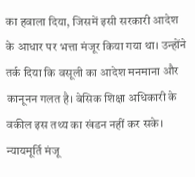का हवाला दिया, जिसमें इसी सरकारी आदेश के आधार पर भत्ता मंजूर किया गया था। उन्होंने तर्क दिया कि वसूली का आदेश मनमाना और कानूनन गलत है। बेसिक शिक्षा अधिकारी के वकील इस तथ्य का खंडन नहीं कर सके।
न्यायमूर्ति मंजू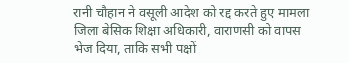रानी चौहान ने वसूली आदेश को रद्द करते हुए मामला जिला बेसिक शिक्षा अधिकारी, वाराणसी को वापस भेज दिया, ताकि सभी पक्षों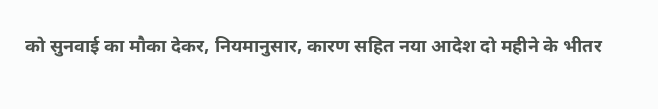को सुनवाई का मौका देकर, नियमानुसार, कारण सहित नया आदेश दो महीने के भीतर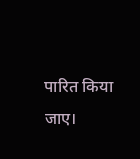पारित किया जाए।